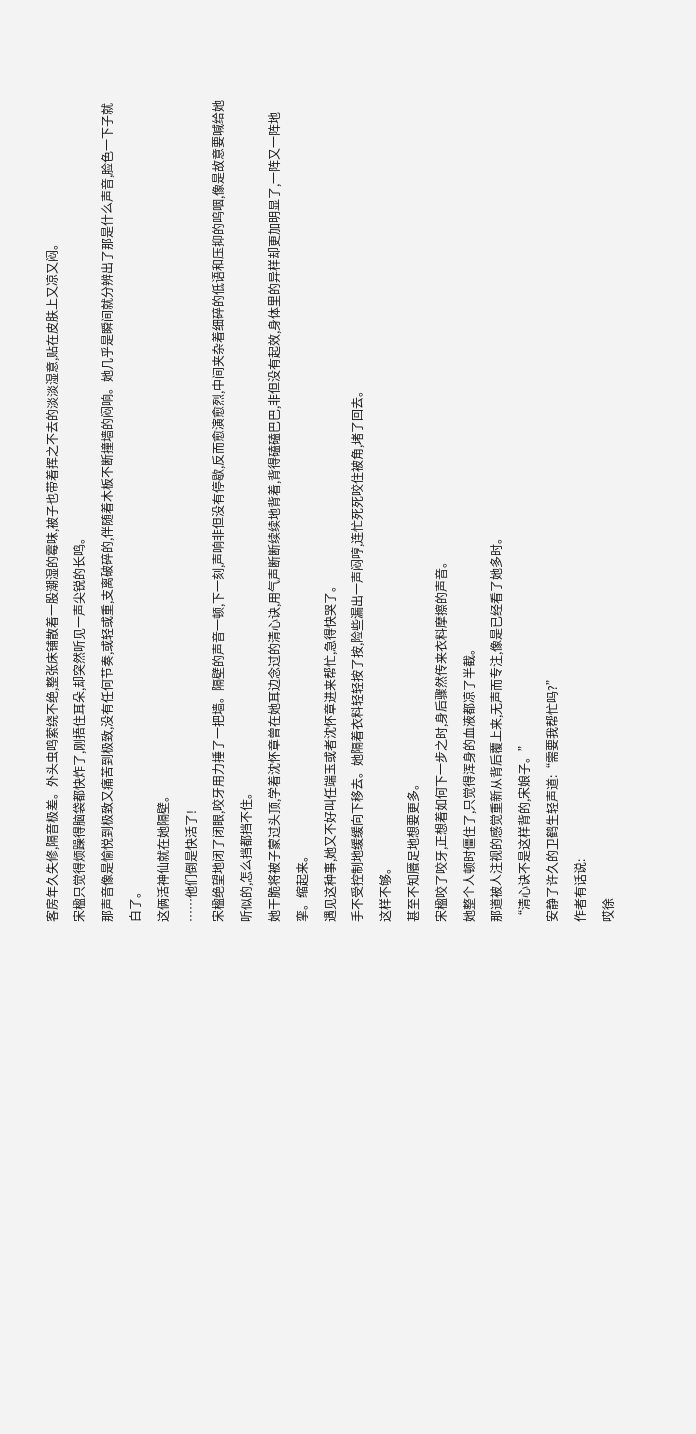客房年久失修,隔音极差。外头虫鸣萦绕不绝,整张床铺散着一股潮湿的霉味,被子也带着挥之不去的淡淡湿意,贴在皮肤上又凉又闷。
宋楹只觉得烦躁得脑袋都快炸了,刚捂住耳朵,却突然听见一声尖锐的长鸣。
那声音像是愉悦到极致又痛苦到极致,没有任何节奏,或轻或重,支离破碎的,伴随着木板不断撞墙的闷响。她几乎是瞬间就分辨出了那是什么声音,脸色一下子就白了。
这俩活神仙就在她隔壁。
……他们倒是快活了!
宋楹绝望地闭了闭眼,咬牙用力捶了一把墙。隔壁的声音一顿,下一刻,声响非但没有停歇,反而愈演愈烈,中间夹杂着细碎的低语和压抑的呜咽,像是故意要喊给她听似的,怎么挡都挡不住。
她干脆将被子蒙过头顶,学着沈怀章曾在她耳边念过的清心诀,用气声断断续续地背着,背得磕磕巴巴,非但没有起效,身体里的异样却更加明显了,一阵又一阵地挛。缩起来。
遇见这种事,她又不好叫任端玉或者沈怀章进来帮忙,急得快哭了。
手不受控制地缓缓向下移去。她隔着衣料轻轻按了按,险些漏出一声闷哼,连忙死死咬住被角,堵了回去。
这样不够。
甚至不知餍足地想要更多。
宋楹咬了咬牙,正想着如何下一步之时,身后骤然传来衣料摩擦的声音。
她整个人顿时僵住了,只觉得浑身的血液都凉了半截。
那道被人注视的感觉重新从背后覆上来,无声而专注,像是已经看了她多时。
“清心诀不是这样背的,宋娘子。”
安静了许久的卫鹤生轻声道:“需要我帮忙吗?”
作者有话说:
哎徐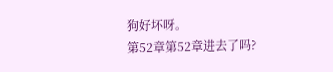狗好坏呀。
第52章第52章进去了吗?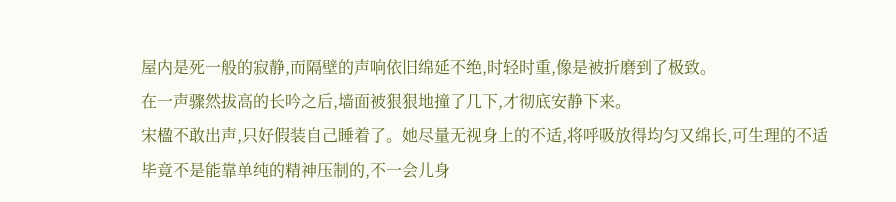屋内是死一般的寂静,而隔壁的声响依旧绵延不绝,时轻时重,像是被折磨到了极致。
在一声骤然拔高的长吟之后,墙面被狠狠地撞了几下,才彻底安静下来。
宋楹不敢出声,只好假装自己睡着了。她尽量无视身上的不适,将呼吸放得均匀又绵长,可生理的不适毕竟不是能靠单纯的精神压制的,不一会儿身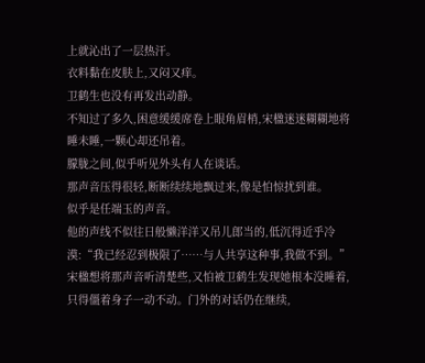上就沁出了一层热汗。
衣料黏在皮肤上,又闷又痒。
卫鹤生也没有再发出动静。
不知过了多久,困意缓缓席卷上眼角眉梢,宋楹迷迷糊糊地将睡未睡,一颗心却还吊着。
朦胧之间,似乎听见外头有人在谈话。
那声音压得很轻,断断续续地飘过来,像是怕惊扰到谁。
似乎是任端玉的声音。
他的声线不似往日般懒洋洋又吊儿郎当的,低沉得近乎冷漠:“我已经忍到极限了……与人共享这种事,我做不到。”
宋楹想将那声音听清楚些,又怕被卫鹤生发现她根本没睡着,只得僵着身子一动不动。门外的对话仍在继续,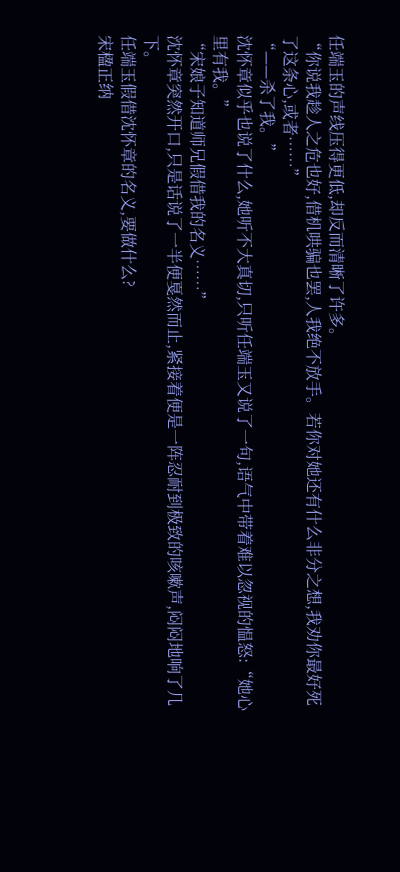任端玉的声线压得更低,却反而清晰了许多。
“你说我趁人之危也好,借机哄骗也罢,人我绝不放手。若你对她还有什么非分之想,我劝你最好死了这条心,或者……”
“——杀了我。”
沈怀章似乎也说了什么,她听不大真切,只听任端玉又说了一句,语气中带着难以忽视的愠怒:“她心里有我。”
“宋娘子知道师兄假借我的名义……”
沈怀章突然开口,只是话说了一半便戛然而止,紧接着便是一阵忍耐到极致的咳嗽声,闷闷地响了几下。
任端玉假借沈怀章的名义,要做什么?
宋楹正纳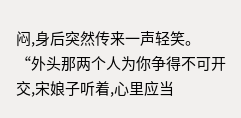闷,身后突然传来一声轻笑。
“外头那两个人为你争得不可开交,宋娘子听着,心里应当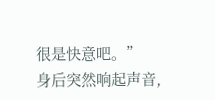很是快意吧。”
身后突然响起声音,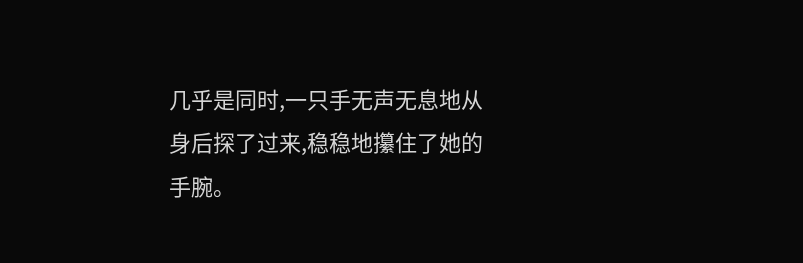几乎是同时,一只手无声无息地从身后探了过来,稳稳地攥住了她的手腕。